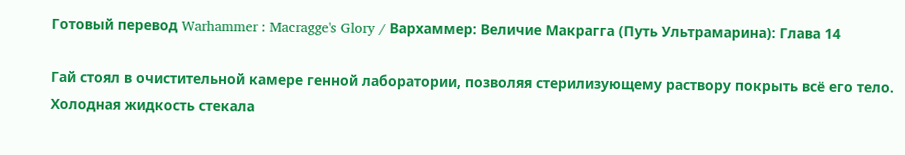Готовый перевод Warhammer : Macragge's Glory / Вархаммер: Величие Макрагга (Путь Ультрамарина): Глава 14

Гай стоял в очистительной камере генной лаборатории, позволяя стерилизующему раствору покрыть всё его тело. Холодная жидкость стекала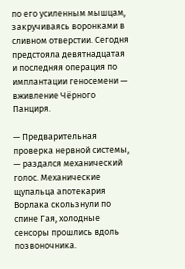по его усиленным мышцам, закручиваясь воронками в сливном отверстии. Сегодня предстояла девятнадцатая и последняя операция по имплантации геносемени — вживление Чёрного Панциря.

— Предварительная проверка нервной системы, — раздался механический голос. Механические щупальца апотекария Ворлака скользнули по спине Гая, холодные сенсоры прошлись вдоль позвоночника.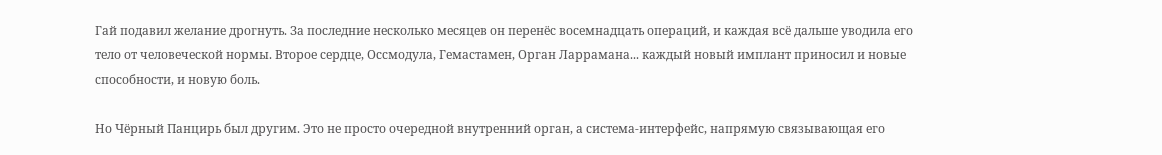Гай подавил желание дрогнуть. За последние несколько месяцев он перенёс восемнадцать операций, и каждая всё дальше уводила его тело от человеческой нормы. Второе сердце, Оссмодула, Гемастамен, Орган Ларрамана... каждый новый имплант приносил и новые способности, и новую боль.

Но Чёрный Панцирь был другим. Это не просто очередной внутренний орган, а система-интерфейс, напрямую связывающая его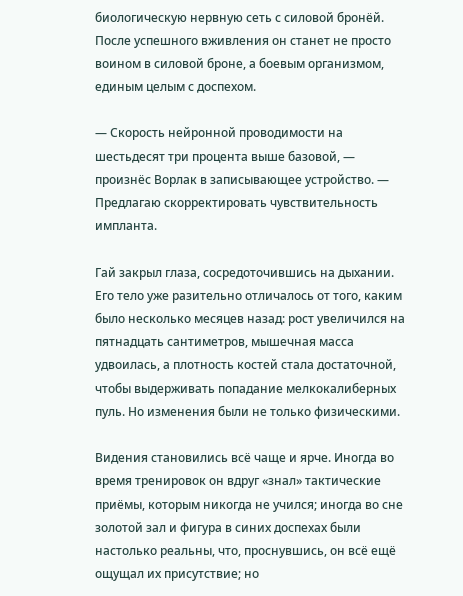биологическую нервную сеть с силовой бронёй. После успешного вживления он станет не просто воином в силовой броне, а боевым организмом, единым целым с доспехом.

— Скорость нейронной проводимости на шестьдесят три процента выше базовой, — произнёс Ворлак в записывающее устройство. — Предлагаю скорректировать чувствительность импланта.

Гай закрыл глаза, сосредоточившись на дыхании. Его тело уже разительно отличалось от того, каким было несколько месяцев назад: рост увеличился на пятнадцать сантиметров, мышечная масса удвоилась, а плотность костей стала достаточной, чтобы выдерживать попадание мелкокалиберных пуль. Но изменения были не только физическими.

Видения становились всё чаще и ярче. Иногда во время тренировок он вдруг «знал» тактические приёмы, которым никогда не учился; иногда во сне золотой зал и фигура в синих доспехах были настолько реальны, что, проснувшись, он всё ещё ощущал их присутствие; но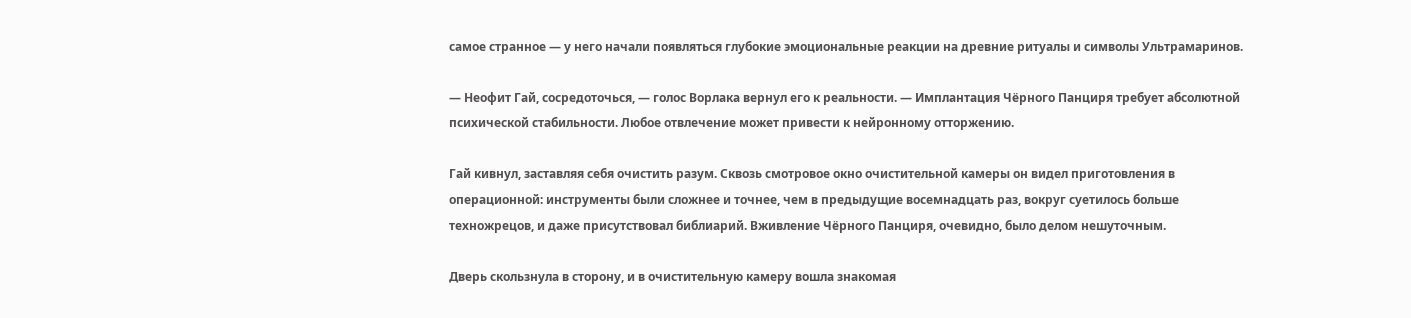самое странное — у него начали появляться глубокие эмоциональные реакции на древние ритуалы и символы Ультрамаринов.

— Неофит Гай, сосредоточься, — голос Ворлака вернул его к реальности. — Имплантация Чёрного Панциря требует абсолютной психической стабильности. Любое отвлечение может привести к нейронному отторжению.

Гай кивнул, заставляя себя очистить разум. Сквозь смотровое окно очистительной камеры он видел приготовления в операционной: инструменты были сложнее и точнее, чем в предыдущие восемнадцать раз, вокруг суетилось больше техножрецов, и даже присутствовал библиарий. Вживление Чёрного Панциря, очевидно, было делом нешуточным.

Дверь скользнула в сторону, и в очистительную камеру вошла знакомая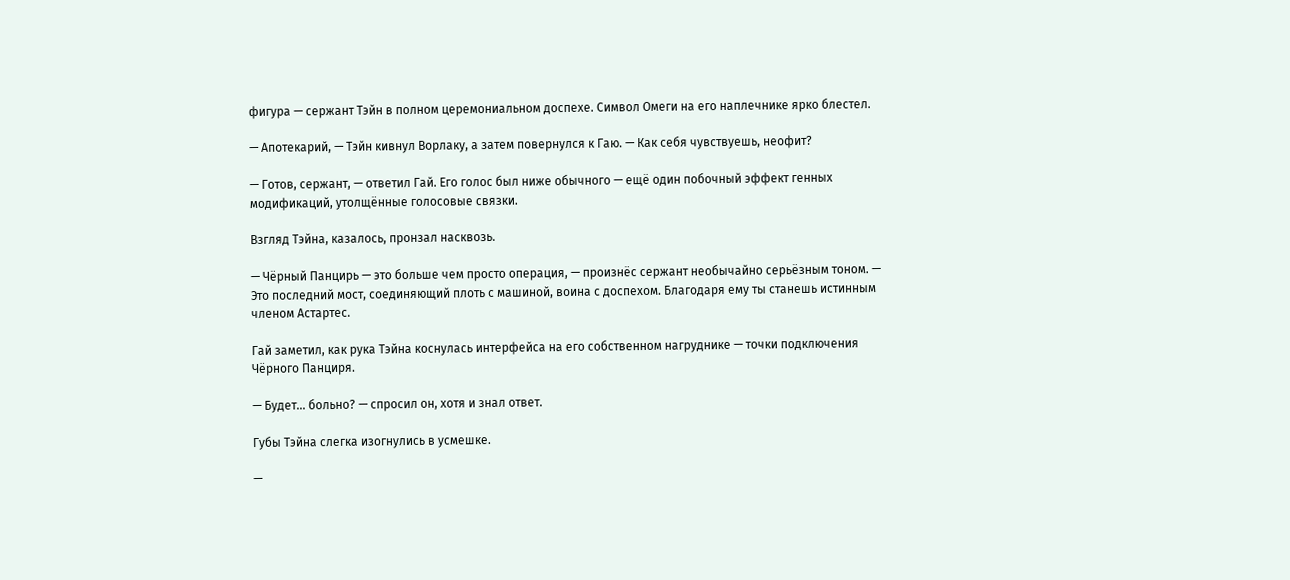фигура — сержант Тэйн в полном церемониальном доспехе. Символ Омеги на его наплечнике ярко блестел.

— Апотекарий, — Тэйн кивнул Ворлаку, а затем повернулся к Гаю. — Как себя чувствуешь, неофит?

— Готов, сержант, — ответил Гай. Его голос был ниже обычного — ещё один побочный эффект генных модификаций, утолщённые голосовые связки.

Взгляд Тэйна, казалось, пронзал насквозь.

— Чёрный Панцирь — это больше чем просто операция, — произнёс сержант необычайно серьёзным тоном. — Это последний мост, соединяющий плоть с машиной, воина с доспехом. Благодаря ему ты станешь истинным членом Астартес.

Гай заметил, как рука Тэйна коснулась интерфейса на его собственном нагруднике — точки подключения Чёрного Панциря.

— Будет... больно? — спросил он, хотя и знал ответ.

Губы Тэйна слегка изогнулись в усмешке.

—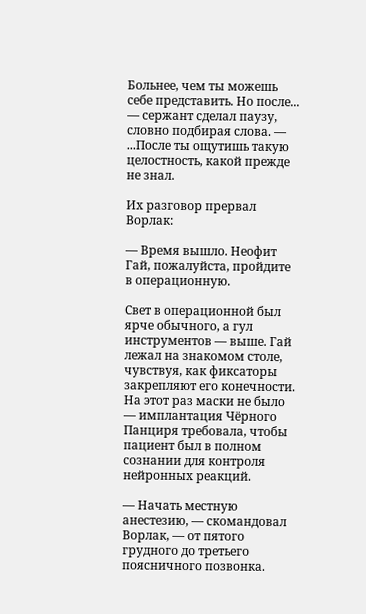Больнее, чем ты можешь себе представить. Но после... — сержант сделал паузу, словно подбирая слова. — ...После ты ощутишь такую целостность, какой прежде не знал.

Их разговор прервал Ворлак:

— Время вышло. Неофит Гай, пожалуйста, пройдите в операционную.

Свет в операционной был ярче обычного, а гул инструментов — выше. Гай лежал на знакомом столе, чувствуя, как фиксаторы закрепляют его конечности. На этот раз маски не было — имплантация Чёрного Панциря требовала, чтобы пациент был в полном сознании для контроля нейронных реакций.

— Начать местную анестезию, — скомандовал Ворлак, — от пятого грудного до третьего поясничного позвонка.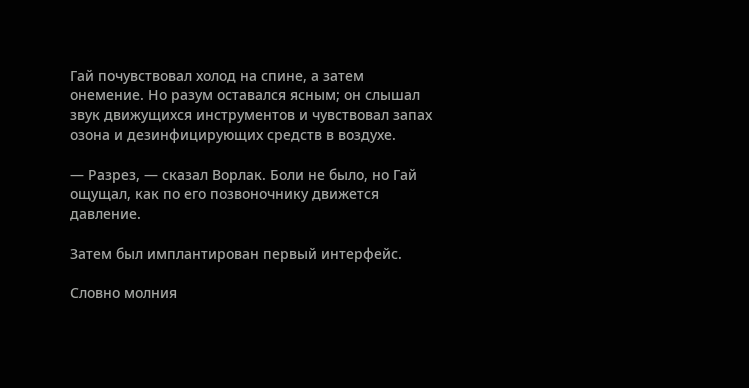Гай почувствовал холод на спине, а затем онемение. Но разум оставался ясным; он слышал звук движущихся инструментов и чувствовал запах озона и дезинфицирующих средств в воздухе.

— Разрез, — сказал Ворлак. Боли не было, но Гай ощущал, как по его позвоночнику движется давление.

Затем был имплантирован первый интерфейс.

Словно молния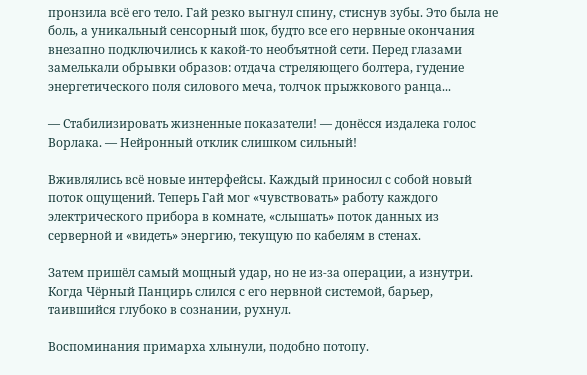пронзила всё его тело. Гай резко выгнул спину, стиснув зубы. Это была не боль, а уникальный сенсорный шок, будто все его нервные окончания внезапно подключились к какой-то необъятной сети. Перед глазами замелькали обрывки образов: отдача стреляющего болтера, гудение энергетического поля силового меча, толчок прыжкового ранца...

— Стабилизировать жизненные показатели! — донёсся издалека голос Ворлака. — Нейронный отклик слишком сильный!

Вживлялись всё новые интерфейсы. Каждый приносил с собой новый поток ощущений. Теперь Гай мог «чувствовать» работу каждого электрического прибора в комнате, «слышать» поток данных из серверной и «видеть» энергию, текущую по кабелям в стенах.

Затем пришёл самый мощный удар, но не из-за операции, а изнутри. Когда Чёрный Панцирь слился с его нервной системой, барьер, таившийся глубоко в сознании, рухнул.

Воспоминания примарха хлынули, подобно потопу.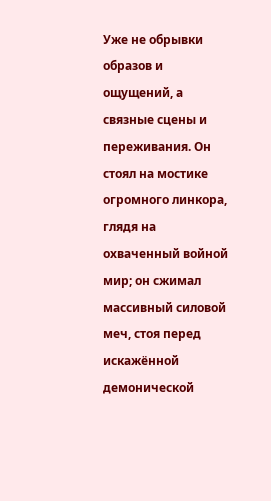Уже не обрывки образов и ощущений, а связные сцены и переживания. Он стоял на мостике огромного линкора, глядя на охваченный войной мир; он сжимал массивный силовой меч, стоя перед искажённой демонической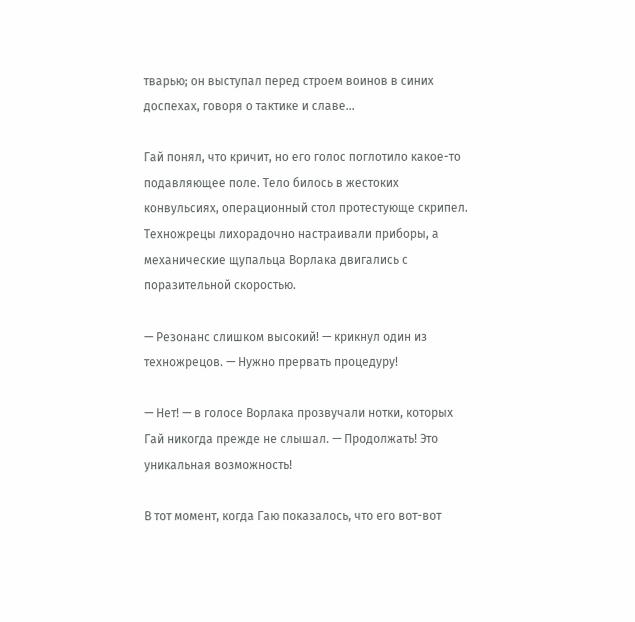тварью; он выступал перед строем воинов в синих доспехах, говоря о тактике и славе...

Гай понял, что кричит, но его голос поглотило какое-то подавляющее поле. Тело билось в жестоких конвульсиях, операционный стол протестующе скрипел. Техножрецы лихорадочно настраивали приборы, а механические щупальца Ворлака двигались с поразительной скоростью.

— Резонанс слишком высокий! — крикнул один из техножрецов. — Нужно прервать процедуру!

— Нет! — в голосе Ворлака прозвучали нотки, которых Гай никогда прежде не слышал. — Продолжать! Это уникальная возможность!

В тот момент, когда Гаю показалось, что его вот-вот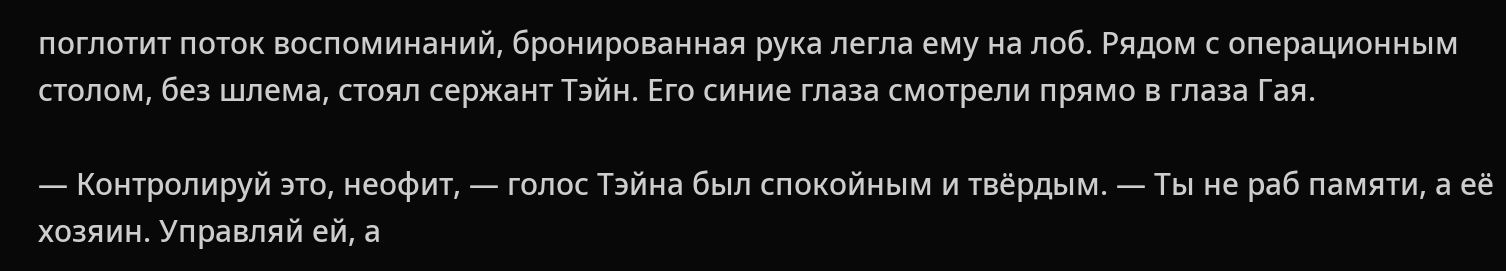поглотит поток воспоминаний, бронированная рука легла ему на лоб. Рядом с операционным столом, без шлема, стоял сержант Тэйн. Его синие глаза смотрели прямо в глаза Гая.

— Контролируй это, неофит, — голос Тэйна был спокойным и твёрдым. — Ты не раб памяти, а её хозяин. Управляй ей, а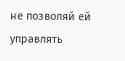не позволяй ей управлять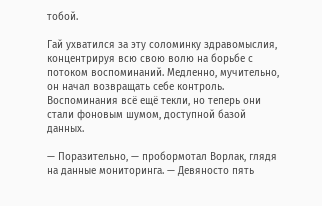тобой.

Гай ухватился за эту соломинку здравомыслия, концентрируя всю свою волю на борьбе с потоком воспоминаний. Медленно, мучительно, он начал возвращать себе контроль. Воспоминания всё ещё текли, но теперь они стали фоновым шумом, доступной базой данных.

— Поразительно, — пробормотал Ворлак, глядя на данные мониторинга. — Девяносто пять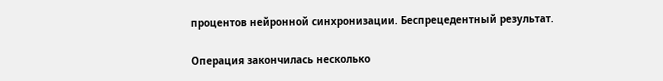процентов нейронной синхронизации. Беспрецедентный результат.

Операция закончилась несколько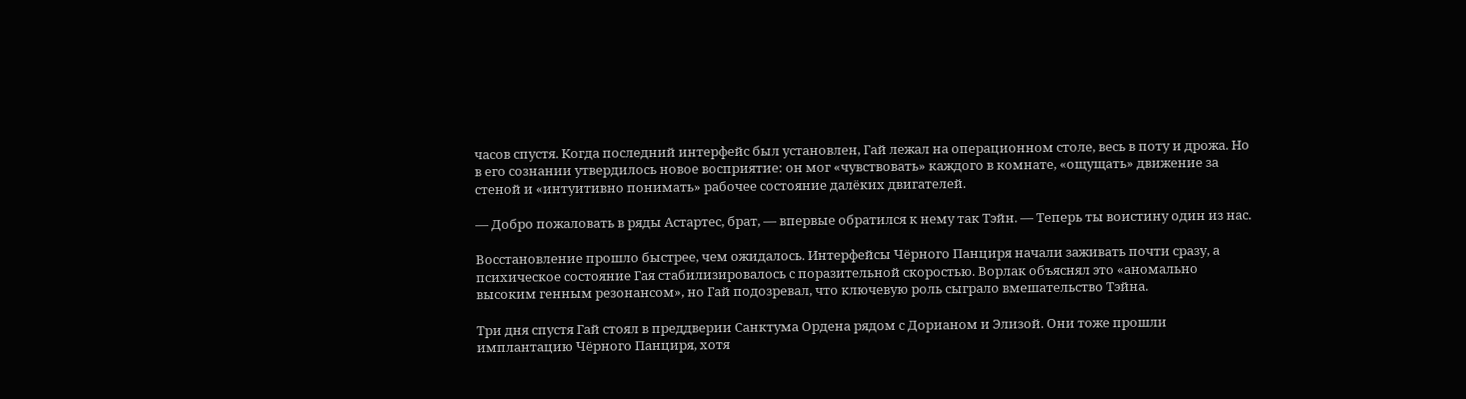часов спустя. Когда последний интерфейс был установлен, Гай лежал на операционном столе, весь в поту и дрожа. Но в его сознании утвердилось новое восприятие: он мог «чувствовать» каждого в комнате, «ощущать» движение за стеной и «интуитивно понимать» рабочее состояние далёких двигателей.

— Добро пожаловать в ряды Астартес, брат, — впервые обратился к нему так Тэйн. — Теперь ты воистину один из нас.

Восстановление прошло быстрее, чем ожидалось. Интерфейсы Чёрного Панциря начали заживать почти сразу, а психическое состояние Гая стабилизировалось с поразительной скоростью. Ворлак объяснял это «аномально высоким генным резонансом», но Гай подозревал, что ключевую роль сыграло вмешательство Тэйна.

Три дня спустя Гай стоял в преддверии Санктума Ордена рядом с Дорианом и Элизой. Они тоже прошли имплантацию Чёрного Панциря, хотя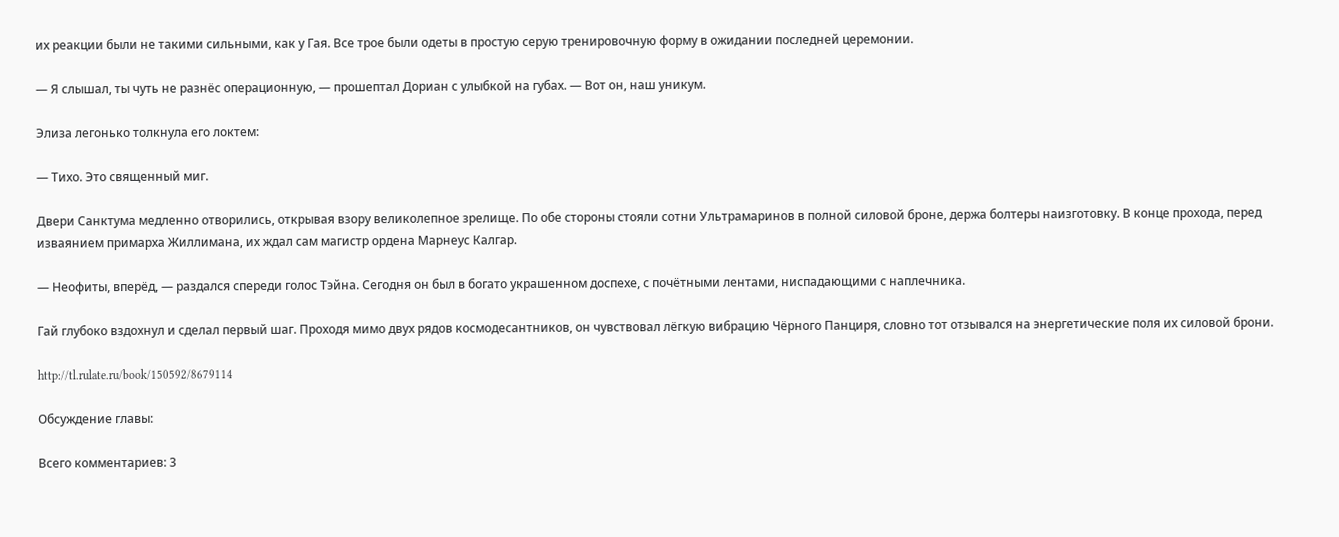их реакции были не такими сильными, как у Гая. Все трое были одеты в простую серую тренировочную форму в ожидании последней церемонии.

— Я слышал, ты чуть не разнёс операционную, — прошептал Дориан с улыбкой на губах. — Вот он, наш уникум.

Элиза легонько толкнула его локтем:

— Тихо. Это священный миг.

Двери Санктума медленно отворились, открывая взору великолепное зрелище. По обе стороны стояли сотни Ультрамаринов в полной силовой броне, держа болтеры наизготовку. В конце прохода, перед изваянием примарха Жиллимана, их ждал сам магистр ордена Марнеус Калгар.

— Неофиты, вперёд, — раздался спереди голос Тэйна. Сегодня он был в богато украшенном доспехе, с почётными лентами, ниспадающими с наплечника.

Гай глубоко вздохнул и сделал первый шаг. Проходя мимо двух рядов космодесантников, он чувствовал лёгкую вибрацию Чёрного Панциря, словно тот отзывался на энергетические поля их силовой брони.

http://tl.rulate.ru/book/150592/8679114

Обсуждение главы:

Всего комментариев: 3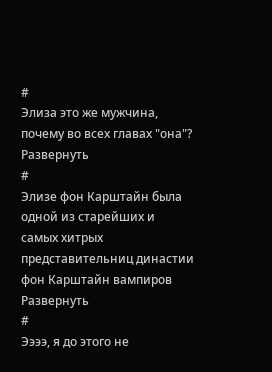#
Элиза это же мужчина, почему во всех главах "она"?
Развернуть
#
Элизе фон Карштайн была одной из старейших и самых хитрых представительниц династии фон Карштайн вампиров
Развернуть
#
Ээээ, я до этого не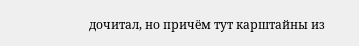дочитал, но причём тут карштайны из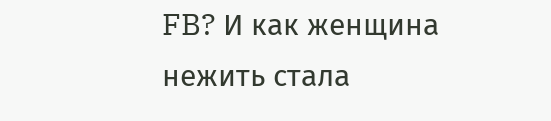FB? И как женщина нежить стала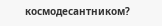космодесантником?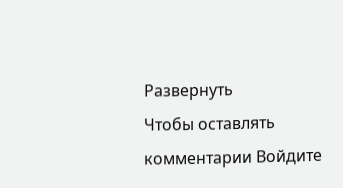Развернуть
Чтобы оставлять комментарии Войдите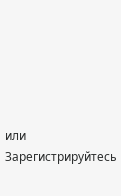или Зарегистрируйтесь